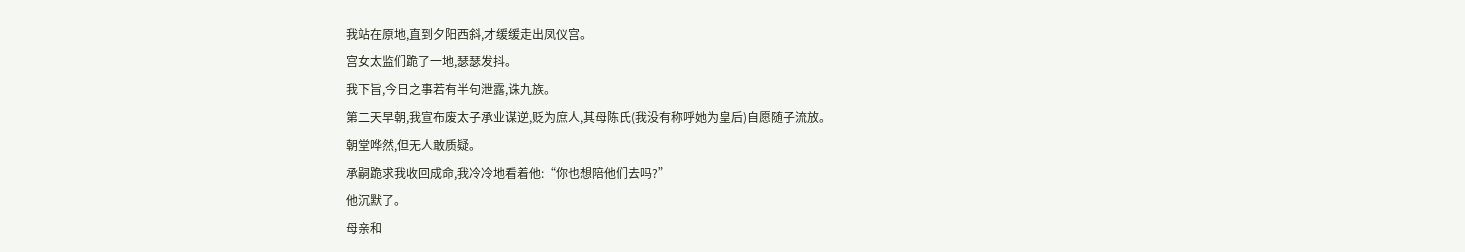我站在原地,直到夕阳西斜,才缓缓走出凤仪宫。
宫女太监们跪了一地,瑟瑟发抖。
我下旨,今日之事若有半句泄露,诛九族。
第二天早朝,我宣布废太子承业谋逆,贬为庶人,其母陈氏(我没有称呼她为皇后)自愿随子流放。
朝堂哗然,但无人敢质疑。
承嗣跪求我收回成命,我冷冷地看着他:“你也想陪他们去吗?”
他沉默了。
母亲和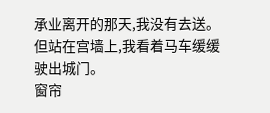承业离开的那天,我没有去送。
但站在宫墙上,我看着马车缓缓驶出城门。
窗帘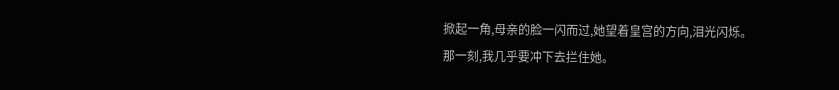掀起一角,母亲的脸一闪而过,她望着皇宫的方向,泪光闪烁。
那一刻,我几乎要冲下去拦住她。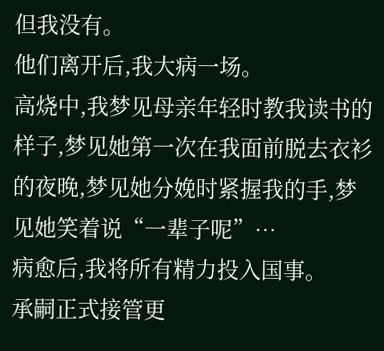但我没有。
他们离开后,我大病一场。
高烧中,我梦见母亲年轻时教我读书的样子,梦见她第一次在我面前脱去衣衫的夜晚,梦见她分娩时紧握我的手,梦见她笑着说“一辈子呢”…
病愈后,我将所有精力投入国事。
承嗣正式接管更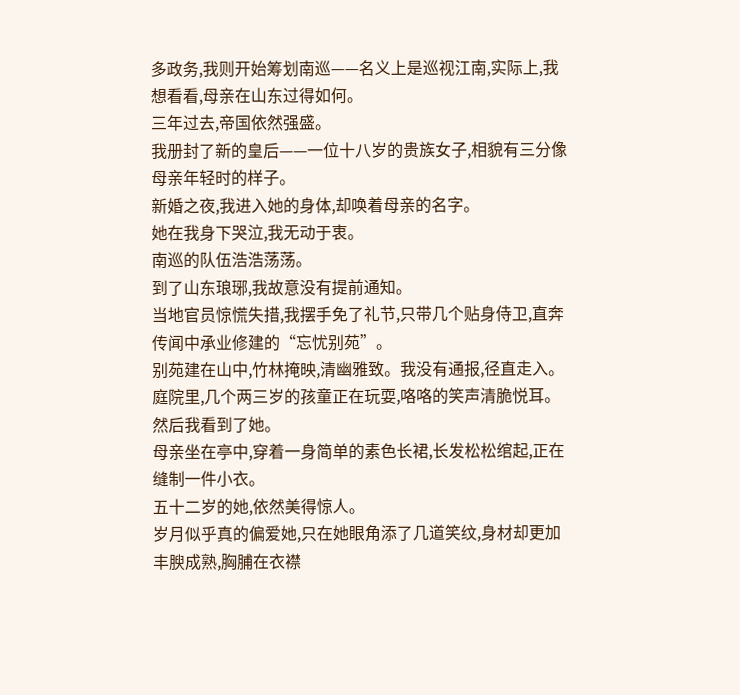多政务,我则开始筹划南巡——名义上是巡视江南,实际上,我想看看,母亲在山东过得如何。
三年过去,帝国依然强盛。
我册封了新的皇后——一位十八岁的贵族女子,相貌有三分像母亲年轻时的样子。
新婚之夜,我进入她的身体,却唤着母亲的名字。
她在我身下哭泣,我无动于衷。
南巡的队伍浩浩荡荡。
到了山东琅琊,我故意没有提前通知。
当地官员惊慌失措,我摆手免了礼节,只带几个贴身侍卫,直奔传闻中承业修建的“忘忧别苑”。
别苑建在山中,竹林掩映,清幽雅致。我没有通报,径直走入。庭院里,几个两三岁的孩童正在玩耍,咯咯的笑声清脆悦耳。
然后我看到了她。
母亲坐在亭中,穿着一身简单的素色长裙,长发松松绾起,正在缝制一件小衣。
五十二岁的她,依然美得惊人。
岁月似乎真的偏爱她,只在她眼角添了几道笑纹,身材却更加丰腴成熟,胸脯在衣襟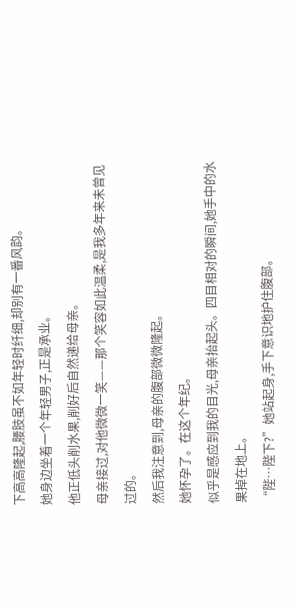下高高隆起,腰肢虽不如年轻时纤细,却别有一番风韵。
她身边坐着一个年轻男子,正是承业。
他正低头削水果,削好后自然递给母亲。
母亲接过,对他微微一笑——那个笑容如此温柔,是我多年来未曾见过的。
然后我注意到,母亲的腹部微微隆起。
她怀孕了。在这个年纪。
似乎是感应到我的目光,母亲抬起头。四目相对的瞬间,她手中的水果掉在地上。
“陛…陛下?”她站起身,手下意识地护住腹部。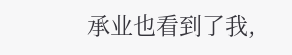承业也看到了我,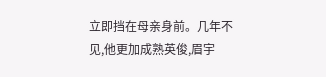立即挡在母亲身前。几年不见,他更加成熟英俊,眉宇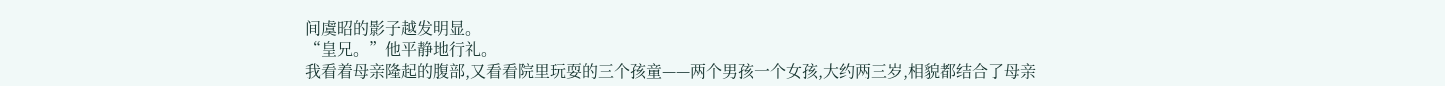间虞昭的影子越发明显。
“皇兄。”他平静地行礼。
我看着母亲隆起的腹部,又看看院里玩耍的三个孩童——两个男孩一个女孩,大约两三岁,相貌都结合了母亲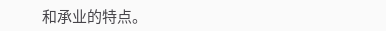和承业的特点。